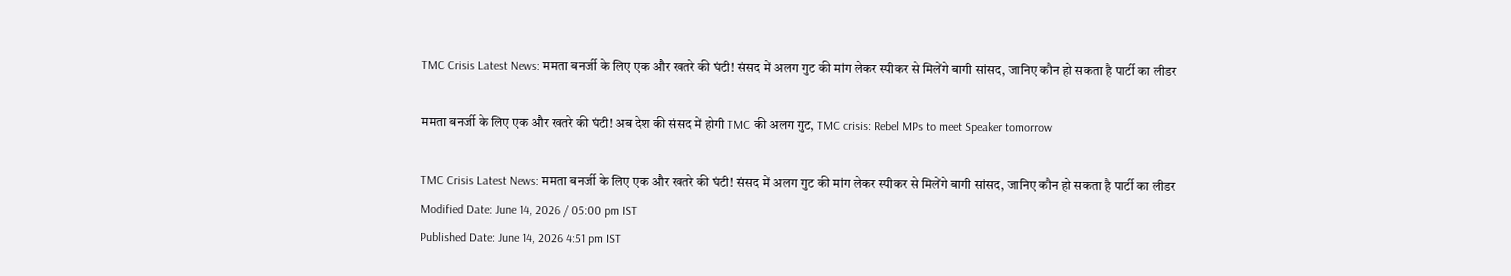TMC Crisis Latest News: ममता बनर्जी के लिए एक और खतरे की घंटी! संसद में अलग गुट की मांग लेकर स्पीकर से मिलेंगे बागी सांसद, जानिए कौन हो सकता है पार्टी का लीडर

ममता बनर्जी के लिए एक और खतरे की घंटी! अब देश की संसद में होगी TMC की अलग गुट, TMC crisis: Rebel MPs to meet Speaker tomorrow

TMC Crisis Latest News: ममता बनर्जी के लिए एक और खतरे की घंटी! संसद में अलग गुट की मांग लेकर स्पीकर से मिलेंगे बागी सांसद, जानिए कौन हो सकता है पार्टी का लीडर
Modified Date: June 14, 2026 / 05:00 pm IST
Published Date: June 14, 2026 4:51 pm IST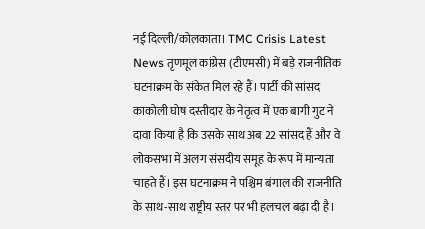नई दिल्ली/कोलकाता। TMC Crisis Latest News तृणमूल कांग्रेस (टीएमसी) में बड़े राजनीतिक घटनाक्रम के संकेत मिल रहे हैं। पार्टी की सांसद काकोली घोष दस्तीदार के नेतृत्व में एक बागी गुट ने दावा किया है कि उसके साथ अब 22 सांसद हैं और वे लोकसभा में अलग संसदीय समूह के रूप में मान्यता चाहते हैं। इस घटनाक्रम ने पश्चिम बंगाल की राजनीति के साथ-साथ राष्ट्रीय स्तर पर भी हलचल बढ़ा दी है।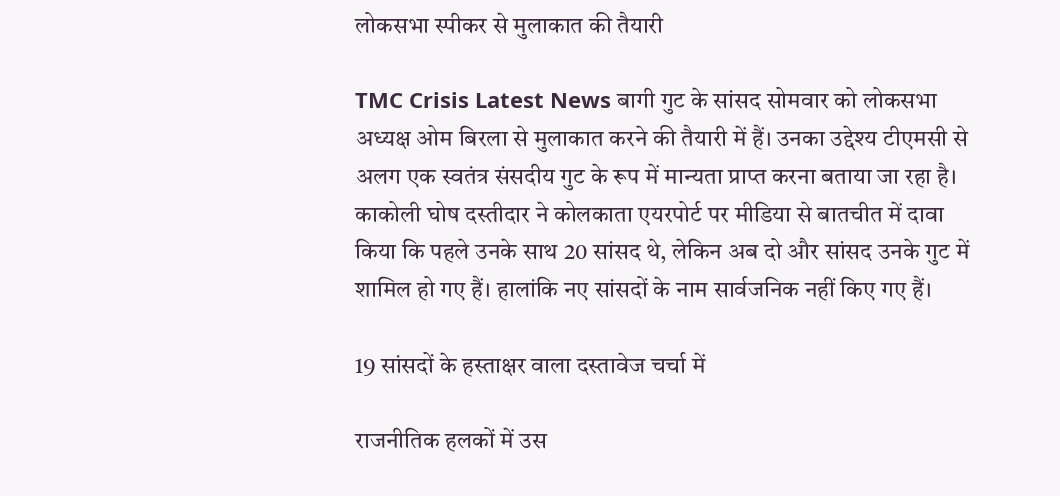लोकसभा स्पीकर से मुलाकात की तैयारी

TMC Crisis Latest News बागी गुट के सांसद सोमवार को लोकसभा अध्यक्ष ओम बिरला से मुलाकात करने की तैयारी में हैं। उनका उद्देश्य टीएमसी से अलग एक स्वतंत्र संसदीय गुट के रूप में मान्यता प्राप्त करना बताया जा रहा है। काकोली घोष दस्तीदार ने कोलकाता एयरपोर्ट पर मीडिया से बातचीत में दावा किया कि पहले उनके साथ 20 सांसद थे, लेकिन अब दो और सांसद उनके गुट में शामिल हो गए हैं। हालांकि नए सांसदों के नाम सार्वजनिक नहीं किए गए हैं।

19 सांसदों के हस्ताक्षर वाला दस्तावेज चर्चा में

राजनीतिक हलकों में उस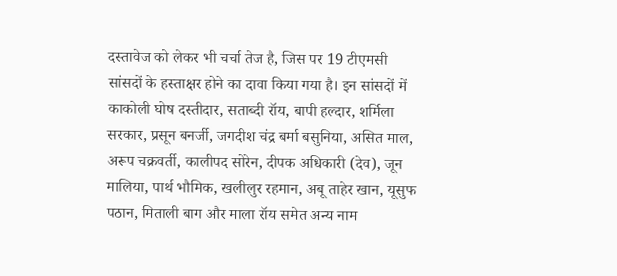दस्तावेज को लेकर भी चर्चा तेज है, जिस पर 19 टीएमसी सांसदों के हस्ताक्षर होने का दावा किया गया है। इन सांसदों में काकोली घोष दस्तीदार, सताब्दी रॉय, बापी हल्दार, शर्मिला सरकार, प्रसून बनर्जी, जगदीश चंद्र बर्मा बसुनिया, असित माल, अरूप चक्रवर्ती, कालीपद सोरेन, दीपक अधिकारी (देव), जून मालिया, पार्थ भौमिक, खलीलुर रहमान, अबू ताहेर खान, यूसुफ पठान, मिताली बाग और माला रॉय समेत अन्य नाम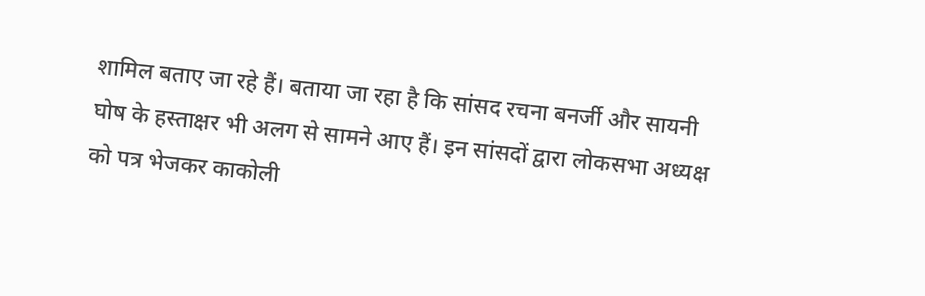शामिल बताए जा रहे हैं। बताया जा रहा है कि सांसद रचना बनर्जी और सायनी घोष के हस्ताक्षर भी अलग से सामने आए हैं। इन सांसदों द्वारा लोकसभा अध्यक्ष को पत्र भेजकर काकोली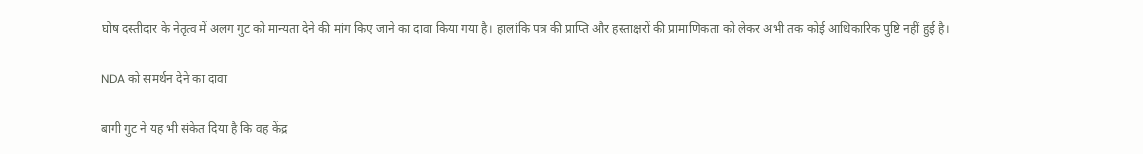घोष दस्तीदार के नेतृत्व में अलग गुट को मान्यता देने की मांग किए जाने का दावा किया गया है। हालांकि पत्र की प्राप्ति और हस्ताक्षरों की प्रामाणिकता को लेकर अभी तक कोई आधिकारिक पुष्टि नहीं हुई है।

NDA को समर्थन देने का दावा

बागी गुट ने यह भी संकेत दिया है कि वह केंद्र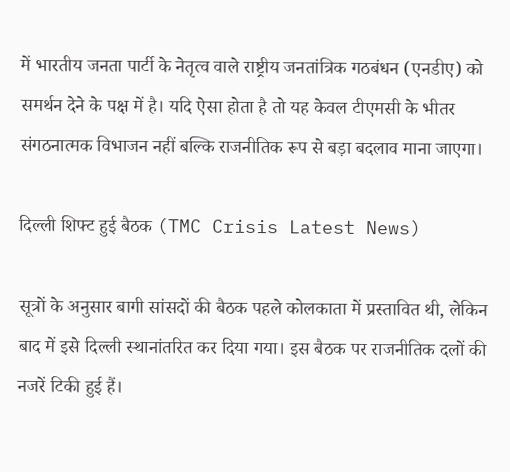में भारतीय जनता पार्टी के नेतृत्व वाले राष्ट्रीय जनतांत्रिक गठबंधन (एनडीए) को समर्थन देने के पक्ष में है। यदि ऐसा होता है तो यह केवल टीएमसी के भीतर संगठनात्मक विभाजन नहीं बल्कि राजनीतिक रूप से बड़ा बदलाव माना जाएगा।

दिल्ली शिफ्ट हुई बैठक (TMC Crisis Latest News)

सूत्रों के अनुसार बागी सांसदों की बैठक पहले कोलकाता में प्रस्तावित थी, लेकिन बाद में इसे दिल्ली स्थानांतरित कर दिया गया। इस बैठक पर राजनीतिक दलों की नजरें टिकी हुई हैं।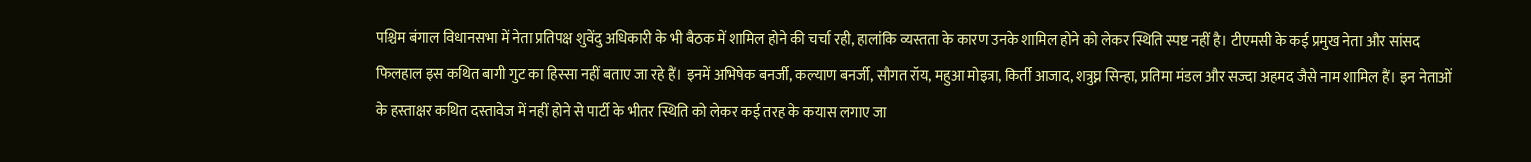पश्चिम बंगाल विधानसभा में नेता प्रतिपक्ष शुवेंदु अधिकारी के भी बैठक में शामिल होने की चर्चा रही, हालांकि व्यस्तता के कारण उनके शामिल होने को लेकर स्थिति स्पष्ट नहीं है। टीएमसी के कई प्रमुख नेता और सांसद फिलहाल इस कथित बागी गुट का हिस्सा नहीं बताए जा रहे हैं। इनमें अभिषेक बनर्जी, कल्याण बनर्जी, सौगत रॉय, महुआ मोइत्रा, किर्ती आजाद, शत्रुघ्न सिन्हा, प्रतिमा मंडल और सज्दा अहमद जैसे नाम शामिल हैं। इन नेताओं के हस्ताक्षर कथित दस्तावेज में नहीं होने से पार्टी के भीतर स्थिति को लेकर कई तरह के कयास लगाए जा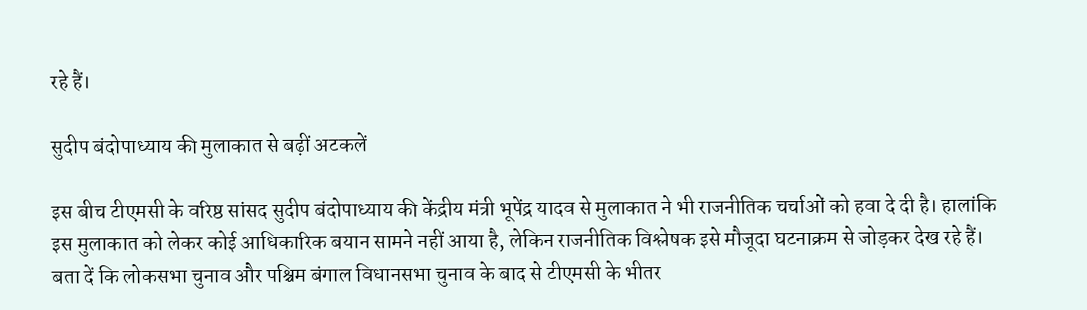रहे हैं।

सुदीप बंदोपाध्याय की मुलाकात से बढ़ीं अटकलें

इस बीच टीएमसी के वरिष्ठ सांसद सुदीप बंदोपाध्याय की केंद्रीय मंत्री भूपेंद्र यादव से मुलाकात ने भी राजनीतिक चर्चाओं को हवा दे दी है। हालांकि इस मुलाकात को लेकर कोई आधिकारिक बयान सामने नहीं आया है, लेकिन राजनीतिक विश्लेषक इसे मौजूदा घटनाक्रम से जोड़कर देख रहे हैं। बता दें कि लोकसभा चुनाव और पश्चिम बंगाल विधानसभा चुनाव के बाद से टीएमसी के भीतर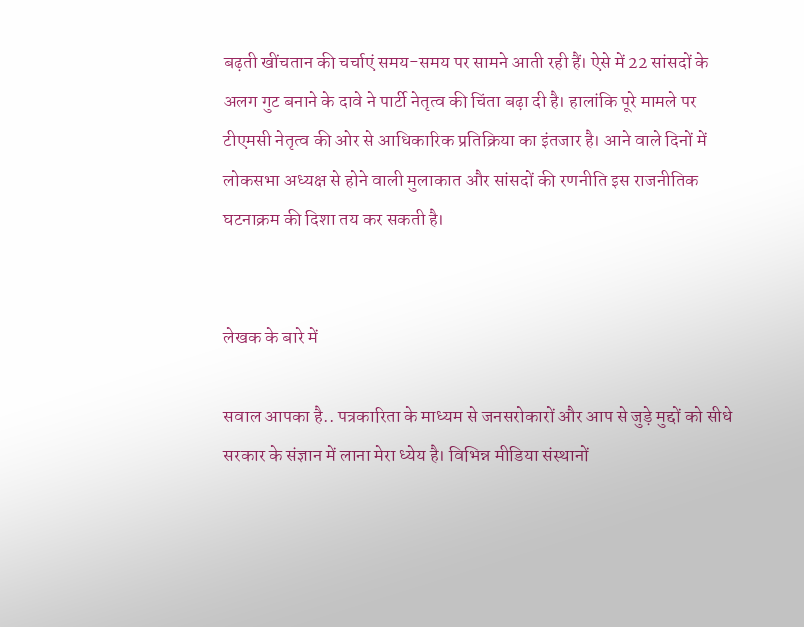बढ़ती खींचतान की चर्चाएं समय-समय पर सामने आती रही हैं। ऐसे में 22 सांसदों के अलग गुट बनाने के दावे ने पार्टी नेतृत्व की चिंता बढ़ा दी है। हालांकि पूरे मामले पर टीएमसी नेतृत्व की ओर से आधिकारिक प्रतिक्रिया का इंतजार है। आने वाले दिनों में लोकसभा अध्यक्ष से होने वाली मुलाकात और सांसदों की रणनीति इस राजनीतिक घटनाक्रम की दिशा तय कर सकती है।


लेखक के बारे में

सवाल आपका है.. पत्रकारिता के माध्यम से जनसरोकारों और आप से जुड़े मुद्दों को सीधे सरकार के संज्ञान में लाना मेरा ध्येय है। विभिन्न मीडिया संस्थानों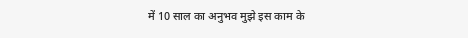में 10 साल का अनुभव मुझे इस काम के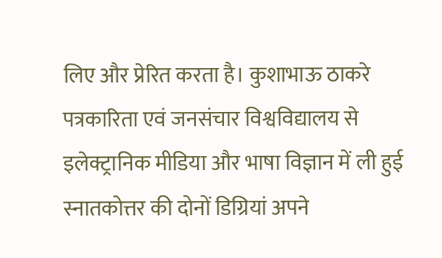लिए और प्रेरित करता है। कुशाभाऊ ठाकरे पत्रकारिता एवं जनसंचार विश्वविद्यालय से इलेक्ट्रानिक मीडिया और भाषा विज्ञान में ली हुई स्नातकोत्तर की दोनों डिग्रियां अपने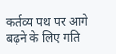कर्तव्य पथ पर आगे बढ़ने के लिए गति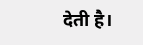देती है।